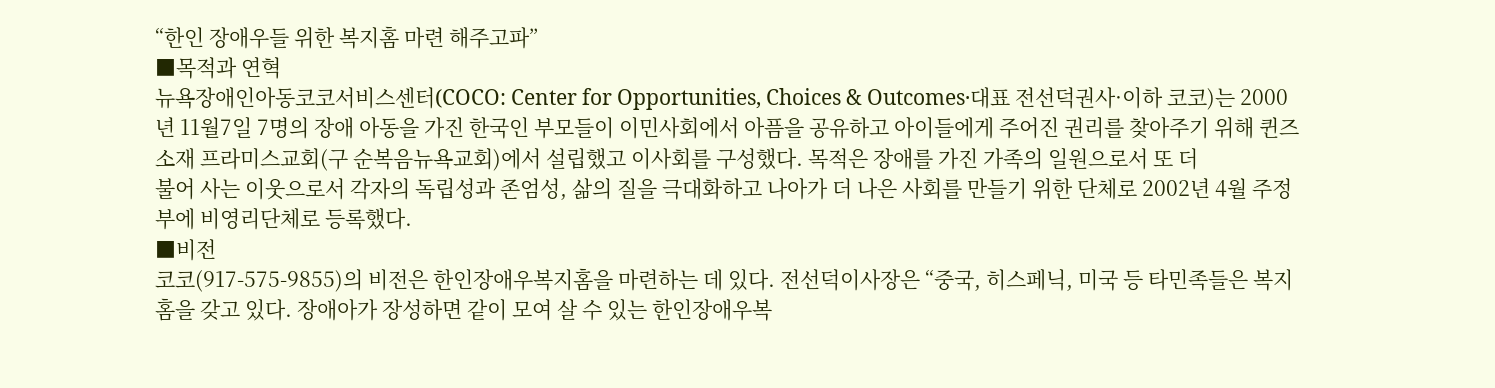“한인 장애우들 위한 복지홈 마련 해주고파”
■목적과 연혁
뉴욕장애인아동코코서비스센터(COCO: Center for Opportunities, Choices & Outcomes·대표 전선덕권사·이하 코코)는 2000년 11월7일 7명의 장애 아동을 가진 한국인 부모들이 이민사회에서 아픔을 공유하고 아이들에게 주어진 권리를 찾아주기 위해 퀸즈 소재 프라미스교회(구 순복음뉴욕교회)에서 설립했고 이사회를 구성했다. 목적은 장애를 가진 가족의 일원으로서 또 더
불어 사는 이웃으로서 각자의 독립성과 존엄성, 삶의 질을 극대화하고 나아가 더 나은 사회를 만들기 위한 단체로 2002년 4월 주정부에 비영리단체로 등록했다.
■비전
코코(917-575-9855)의 비전은 한인장애우복지홈을 마련하는 데 있다. 전선덕이사장은 “중국, 히스페닉, 미국 등 타민족들은 복지홈을 갖고 있다. 장애아가 장성하면 같이 모여 살 수 있는 한인장애우복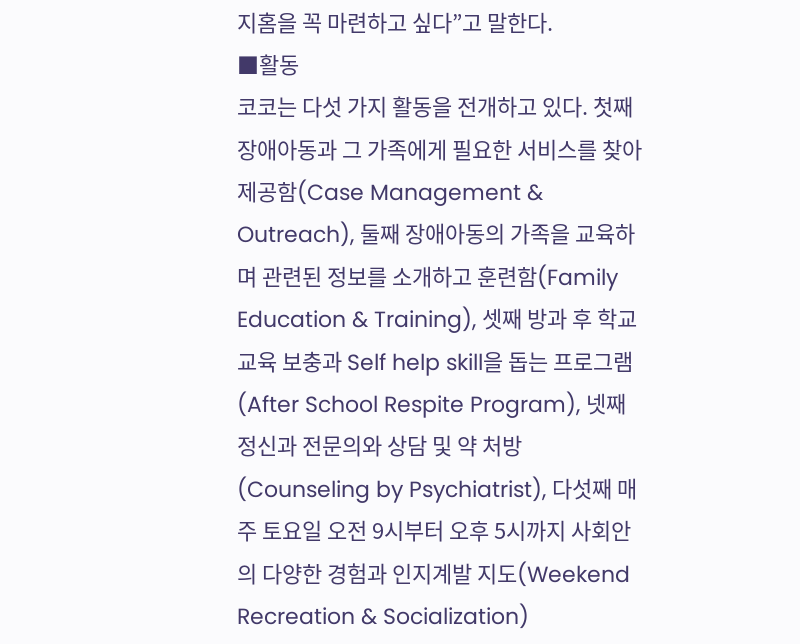지홈을 꼭 마련하고 싶다”고 말한다.
■활동
코코는 다섯 가지 활동을 전개하고 있다. 첫째 장애아동과 그 가족에게 필요한 서비스를 찾아
제공함(Case Management & Outreach), 둘째 장애아동의 가족을 교육하며 관련된 정보를 소개하고 훈련함(Family Education & Training), 셋째 방과 후 학교교육 보충과 Self help skill을 돕는 프로그램(After School Respite Program), 넷째 정신과 전문의와 상담 및 약 처방(Counseling by Psychiatrist), 다섯째 매주 토요일 오전 9시부터 오후 5시까지 사회안의 다양한 경험과 인지계발 지도(Weekend Recreation & Socialization)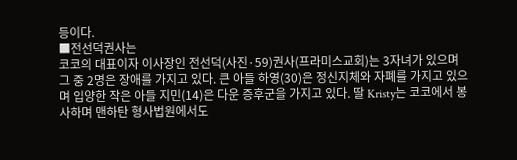등이다.
■전선덕권사는
코코의 대표이자 이사장인 전선덕(사진·59)권사(프라미스교회)는 3자녀가 있으며 그 중 2명은 장애를 가지고 있다. 큰 아들 하영(30)은 정신지체와 자폐를 가지고 있으며 입양한 작은 아들 지민(14)은 다운 증후군을 가지고 있다. 딸 Kristy는 코코에서 봉사하며 맨하탄 형사법원에서도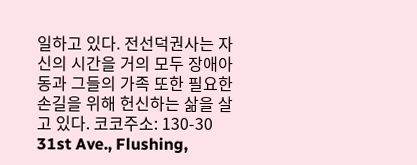일하고 있다. 전선덕권사는 자신의 시간을 거의 모두 장애아동과 그들의 가족 또한 필요한 손길을 위해 헌신하는 삶을 살고 있다. 코코주소: 130-30 31st Ave., Flushing,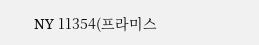NY 11354(프라미스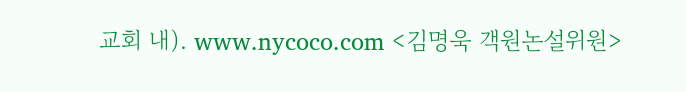교회 내). www.nycoco.com <김명욱 객원논설위원>